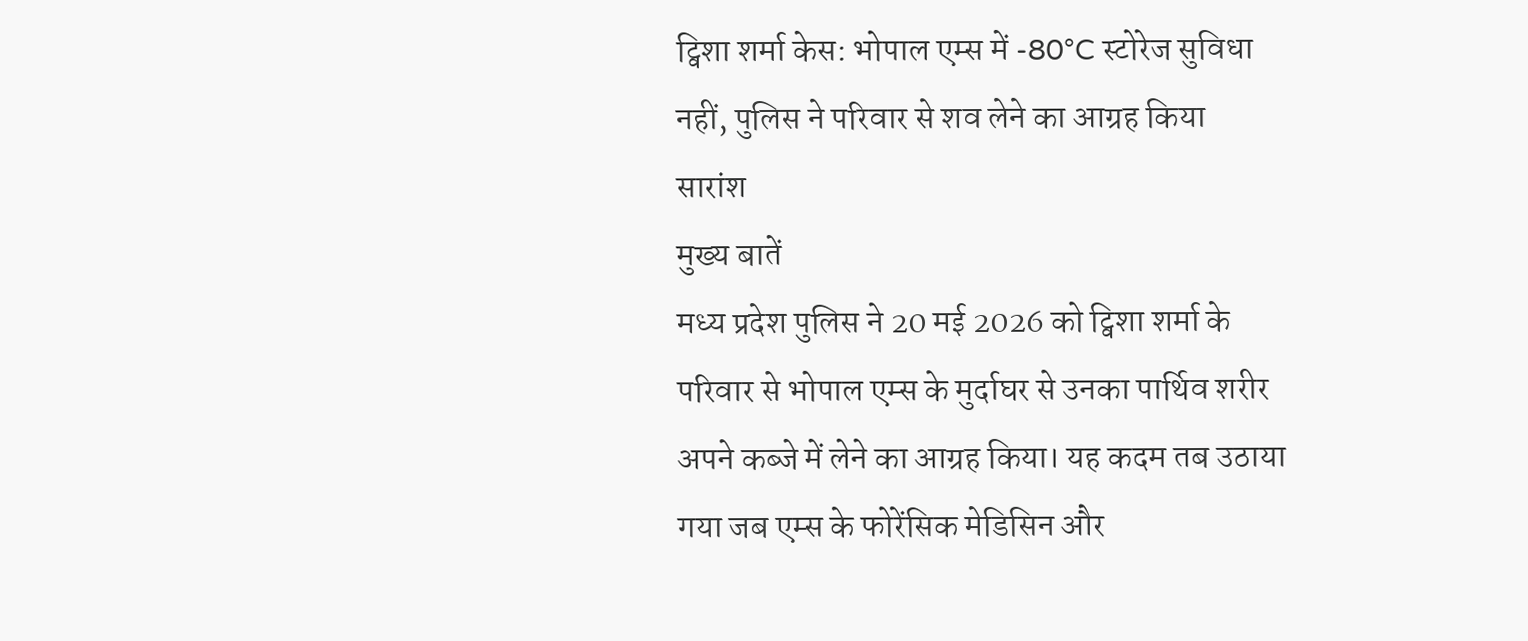ट्विशा शर्मा केस: भोपाल एम्स में -80°C स्टोरेज सुविधा नहीं, पुलिस ने परिवार से शव लेने का आग्रह किया
सारांश
मुख्य बातें
मध्य प्रदेश पुलिस ने 20 मई 2026 को ट्विशा शर्मा के परिवार से भोपाल एम्स के मुर्दाघर से उनका पार्थिव शरीर अपने कब्जे में लेने का आग्रह किया। यह कदम तब उठाया गया जब एम्स के फोरेंसिक मेडिसिन और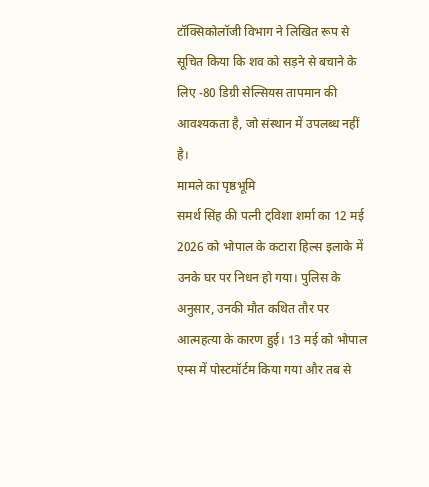टॉक्सिकोलॉजी विभाग ने लिखित रूप से सूचित किया कि शव को सड़ने से बचाने के लिए -80 डिग्री सेल्सियस तापमान की आवश्यकता है, जो संस्थान में उपलब्ध नहीं है।
मामले का पृष्ठभूमि
समर्थ सिंह की पत्नी ट्विशा शर्मा का 12 मई 2026 को भोपाल के कटारा हिल्स इलाके में उनके घर पर निधन हो गया। पुलिस के अनुसार, उनकी मौत कथित तौर पर आत्महत्या के कारण हुई। 13 मई को भोपाल एम्स में पोस्टमॉर्टम किया गया और तब से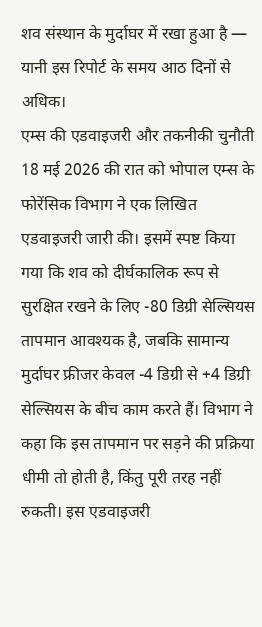शव संस्थान के मुर्दाघर में रखा हुआ है — यानी इस रिपोर्ट के समय आठ दिनों से अधिक।
एम्स की एडवाइजरी और तकनीकी चुनौती
18 मई 2026 की रात को भोपाल एम्स के फोरेंसिक विभाग ने एक लिखित एडवाइजरी जारी की। इसमें स्पष्ट किया गया कि शव को दीर्घकालिक रूप से सुरक्षित रखने के लिए -80 डिग्री सेल्सियस तापमान आवश्यक है, जबकि सामान्य मुर्दाघर फ्रीजर केवल -4 डिग्री से +4 डिग्री सेल्सियस के बीच काम करते हैं। विभाग ने कहा कि इस तापमान पर सड़ने की प्रक्रिया धीमी तो होती है, किंतु पूरी तरह नहीं रुकती। इस एडवाइजरी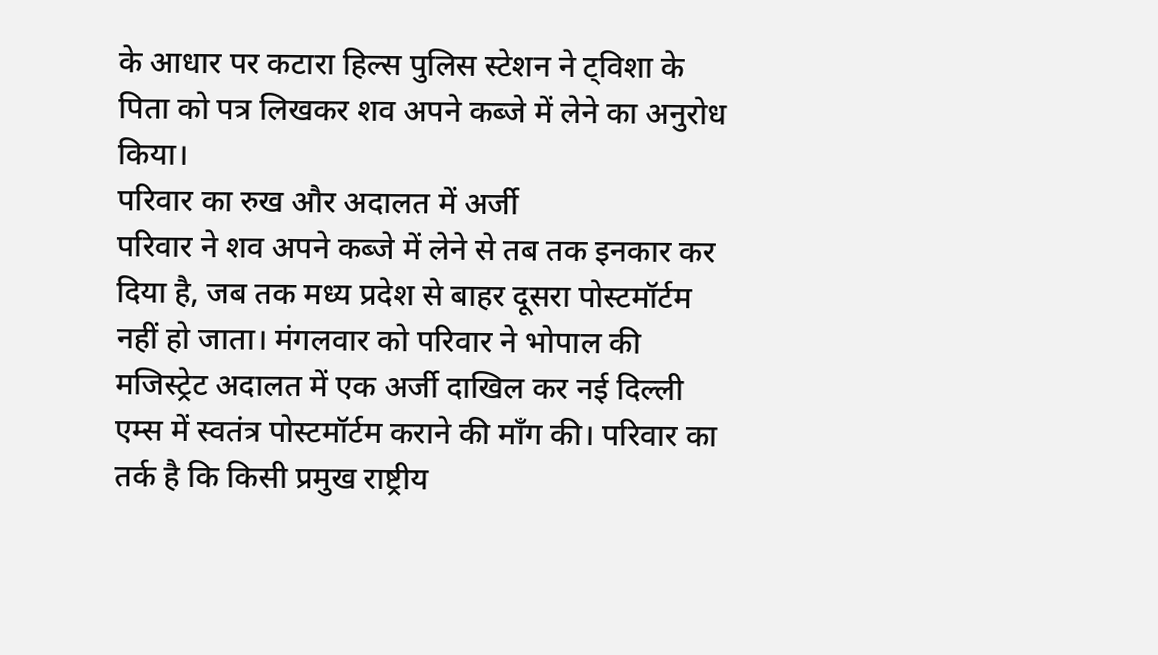के आधार पर कटारा हिल्स पुलिस स्टेशन ने ट्विशा के पिता को पत्र लिखकर शव अपने कब्जे में लेने का अनुरोध किया।
परिवार का रुख और अदालत में अर्जी
परिवार ने शव अपने कब्जे में लेने से तब तक इनकार कर दिया है, जब तक मध्य प्रदेश से बाहर दूसरा पोस्टमॉर्टम नहीं हो जाता। मंगलवार को परिवार ने भोपाल की मजिस्ट्रेट अदालत में एक अर्जी दाखिल कर नई दिल्ली एम्स में स्वतंत्र पोस्टमॉर्टम कराने की माँग की। परिवार का तर्क है कि किसी प्रमुख राष्ट्रीय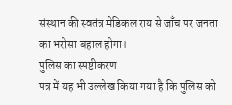संस्थान की स्वतंत्र मेडिकल राय से जाँच पर जनता का भरोसा बहाल होगा।
पुलिस का स्पष्टीकरण
पत्र में यह भी उल्लेख किया गया है कि पुलिस को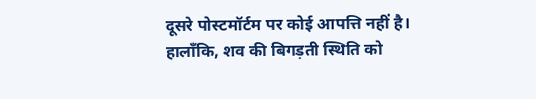दूसरे पोस्टमॉर्टम पर कोई आपत्ति नहीं है। हालाँकि, शव की बिगड़ती स्थिति को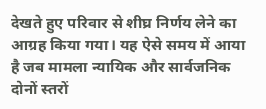देखते हुए परिवार से शीघ्र निर्णय लेने का आग्रह किया गया। यह ऐसे समय में आया है जब मामला न्यायिक और सार्वजनिक दोनों स्तरों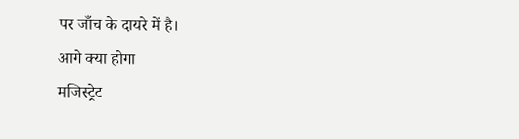पर जाँच के दायरे में है।
आगे क्या होगा
मजिस्ट्रेट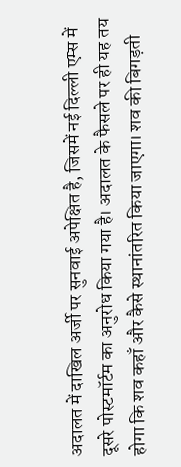अदालत में दाखिल अर्जी पर सुनवाई अपेक्षित है, जिसमें नई दिल्ली एम्स में दूसरे पोस्टमॉर्टम का अनुरोध किया गया है। अदालत के फैसले पर ही यह तय होगा कि शव कहाँ और कैसे स्थानांतरित किया जाएगा। शव की बिगड़ती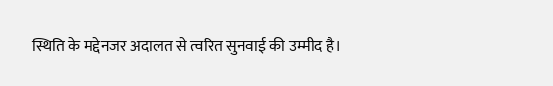स्थिति के मद्देनजर अदालत से त्वरित सुनवाई की उम्मीद है।